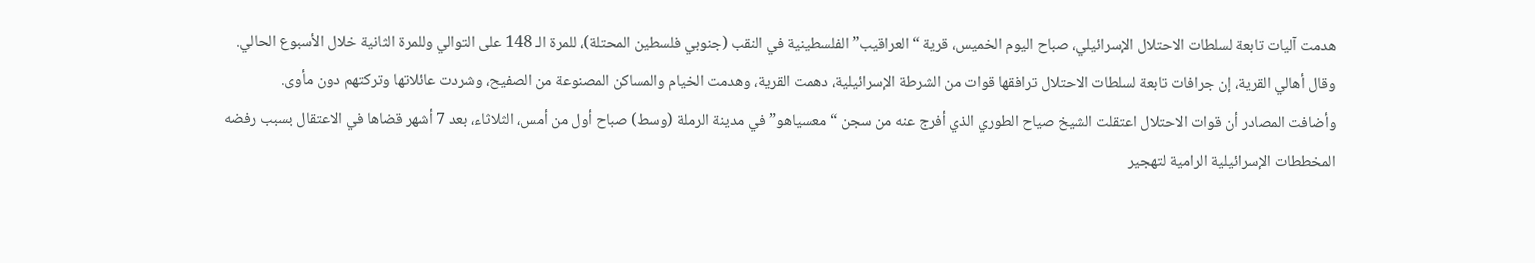هدمت آليات تابعة لسلطات الاحتلال الإسرائيلي، صباح اليوم الخميس، قرية “العراقيب” الفلسطينية في النقب (جنوبي فلسطين المحتلة)، للمرة الـ 148 على التوالي وللمرة الثانية خلال الأسبوع الحالي.
وقال أهالي القرية، إن جرافات تابعة لسلطات الاحتلال ترافقها قوات من الشرطة الإسرائيلية، دهمت القرية، وهدمت الخيام والمساكن المصنوعة من الصفيح، وشردت عائلاتها وتركتهم دون مأوى.
وأضافت المصادر أن قوات الاحتلال اعتقلت الشيخ صياح الطوري الذي أفرج عنه من سجن “معسياهو” في مدينة الرملة (وسط) صباح أول من أمس، الثلاثاء، بعد 7 أشهر قضاها في الاعتقال بسبب رفضه المخططات الإسرائيلية الرامية لتهجير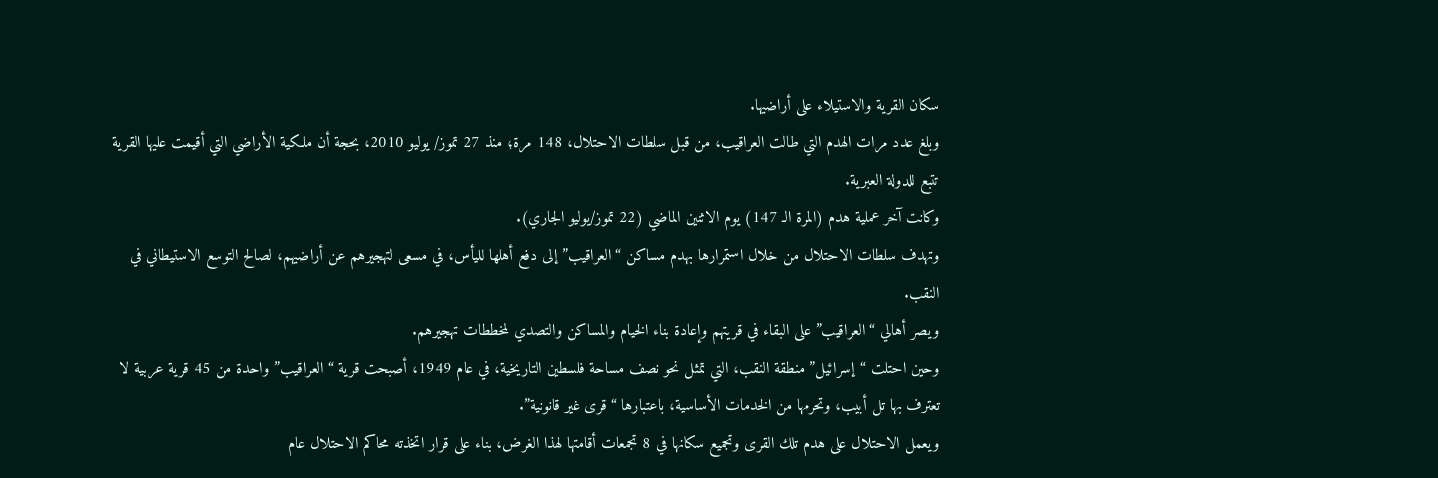سكان القرية والاستيلاء على أراضيها.
وبلغ عدد مرات الهدم التي طالت العراقيب، من قبل سلطات الاحتلال، 148 مرة؛ منذ 27 تموز/ يوليو 2010، بحجة أن ملكية الأراضي التي أقيمت عليها القرية تتبع للدولة العبرية.
وكانت آخر عملية هدم (المرة الـ 147) يوم الاثنين الماضي (22 تموز/يوليو الجاري).
وتهدف سلطات الاحتلال من خلال استمرارها بهدم مساكن “العراقيب” إلى دفع أهلها لليأس، في مسعى لتهجيرهم عن أراضيهم، لصالح التوسع الاستيطاني في النقب.
ويصر أهالي “العراقيب” على البقاء في قريتهم وإعادة بناء الخيام والمساكن والتصدي لمخططات تهجيرهم.
وحين احتلت “إسرائيل” منطقة النقب، التي تمثل نحو نصف مساحة فلسطين التاريخية، في عام 1949، أصبحت قرية “العراقيب” واحدة من 45 قرية عربية لا تعترف بها تل أبيب، وتحرمها من الخدمات الأساسية، باعتبارها “قرى غير قانونية”.
ويعمل الاحتلال على هدم تلك القرى وتجميع سكانها في 8 تجمعات أقامتها لهذا الغرض، بناء على قرار اتخذته محاكم الاحتلال عام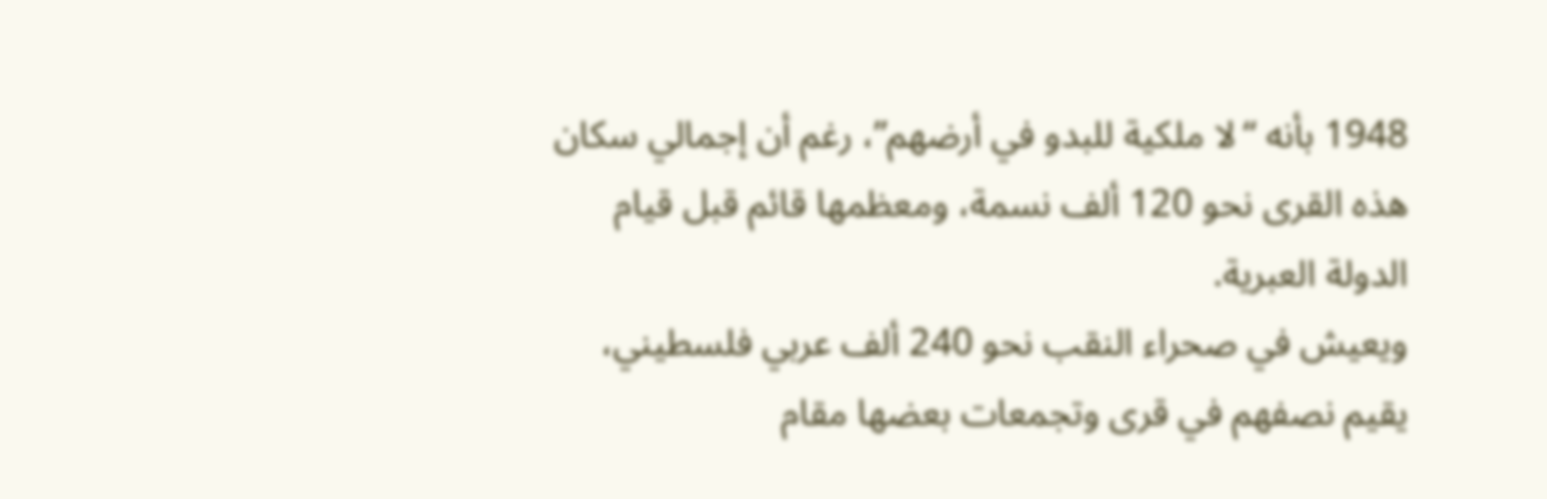1948 بأنه “لا ملكية للبدو في أرضهم”، رغم أن إجمالي سكان هذه القرى نحو 120 ألف نسمة، ومعظمها قائم قبل قيام الدولة العبرية.
ويعيش في صحراء النقب نحو 240 ألف عربي فلسطيني، يقيم نصفهم في قرى وتجمعات بعضها مقام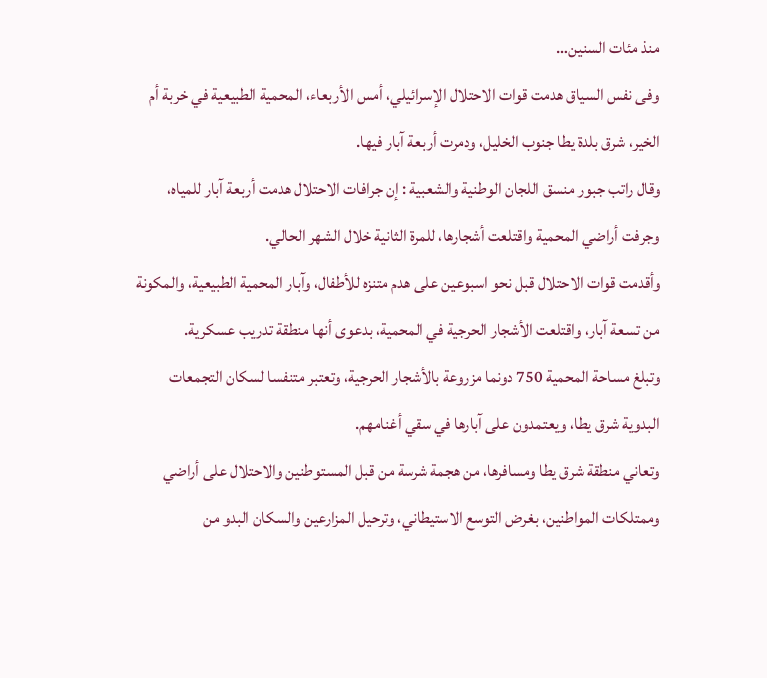منذ مئات السنين…
وفى نفس السياق هدمت قوات الاحتلال الإسرائيلي، أمس الأربعاء، المحمية الطبيعية في خربة أم الخير، شرق بلدة يطا جنوب الخليل، ودمرت أربعة آبار فيها.
وقال راتب جبور منسق اللجان الوطنية والشعبية : إن جرافات الاحتلال هدمت أربعة آبار للمياه، وجرفت أراضي المحمية واقتلعت أشجارها، للمرة الثانية خلال الشهر الحالي.
وأقدمت قوات الاحتلال قبل نحو اسبوعين على هدم متنزه للأطفال، وآبار المحمية الطبيعية، والمكونة من تسعة آبار، واقتلعت الأشجار الحرجية في المحمية، بدعوى أنها منطقة تدريب عسكرية.
وتبلغ مساحة المحمية 750 دونما مزروعة بالأشجار الحرجية، وتعتبر متنفسا لسكان التجمعات البدوية شرق يطا، ويعتمدون على آبارها في سقي أغنامهم.
وتعاني منطقة شرق يطا ومسافرها، من هجمة شرسة من قبل المستوطنين والاحتلال على أراضي وممتلكات المواطنين، بغرض التوسع الاستيطاني، وترحيل المزارعين والسكان البدو من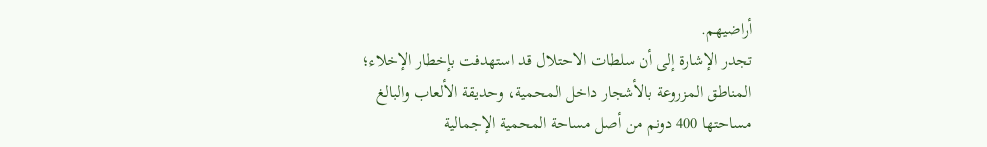أراضيهم.
تجدر الإشارة إلى أن سلطات الاحتلال قد استهدفت بإخطار الإخلاء؛ المناطق المزروعة بالأشجار داخل المحمية، وحديقة الألعاب والبالغ مساحتها 400 دونم من أصل مساحة المحمية الإجمالية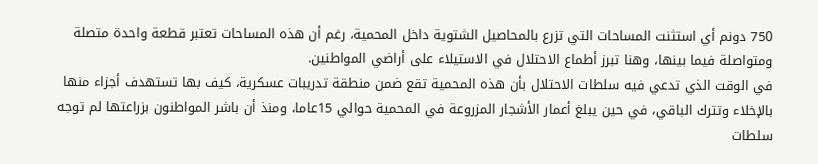750 دونم أي استثنت المساحات التي تزرع بالمحاصيل الشتوية داخل المحمية، رغم أن هذه المساحات تعتبر قطعة واحدة متصلة ومتواصلة فيما بينها، وهنا تبرز أطماع الاحتلال في الاستيلاء على أراضي المواطنين.
في الوقت الذي تدعي فيه سلطات الاحتلال بأن هذه المحمية تقع ضمن منطقة تدريبات عسكرية، كيف بها تستهدف أجزاء منها بالإخلاء وتترك الباقي، في حين يبلغ أعمار الأشجار المزروعة في المحمية حوالي 15عاما، ومنذ أن باشر المواطنون بزراعتها لم توجه سلطات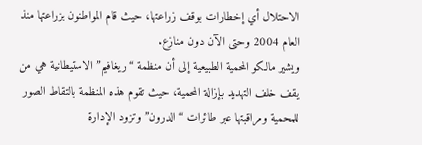الاحتلال أي إخطارات بوقف زراعتها، حيث قام المواطنون بزراعتها منذ العام 2004 وحتى الآن دون منازع.
ويشير مالكو المحمية الطبيعية إلى أن منظمة “ريغافيم” الاستيطانية هي من يقف خلف التهديد بإزالة المحمية، حيث تقوم هذه المنظمة بالتقاط الصور للمحمية ومراقبتها عبر طائرات “الدرون” وتزود الإدارة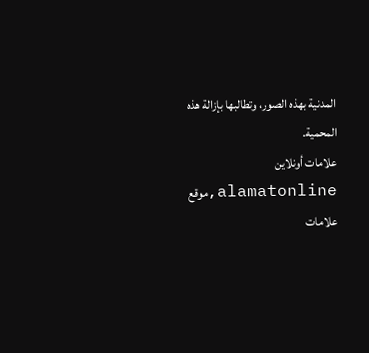المدنية بهذه الصور، وتطالبها بإزالة هذه المحمية.
علامات أونلاين alamatonline,موقع علامات